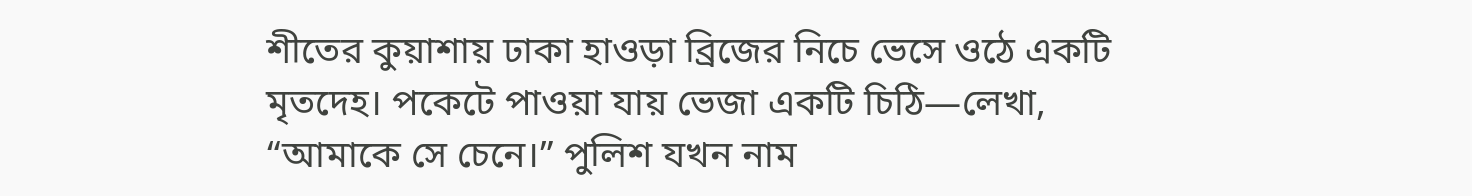শীতের কুয়াশায় ঢাকা হাওড়া ব্রিজের নিচে ভেসে ওঠে একটি মৃতদেহ। পকেটে পাওয়া যায় ভেজা একটি চিঠি—লেখা, “আমাকে সে চেনে।” পুলিশ যখন নাম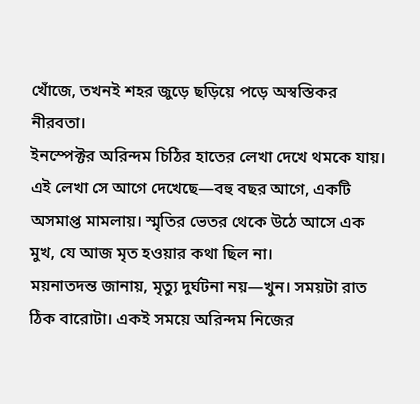খোঁজে, তখনই শহর জুড়ে ছড়িয়ে পড়ে অস্বস্তিকর নীরবতা।
ইনস্পেক্টর অরিন্দম চিঠির হাতের লেখা দেখে থমকে যায়। এই লেখা সে আগে দেখেছে—বহু বছর আগে, একটি অসমাপ্ত মামলায়। স্মৃতির ভেতর থেকে উঠে আসে এক মুখ, যে আজ মৃত হওয়ার কথা ছিল না।
ময়নাতদন্ত জানায়, মৃত্যু দুর্ঘটনা নয়—খুন। সময়টা রাত ঠিক বারোটা। একই সময়ে অরিন্দম নিজের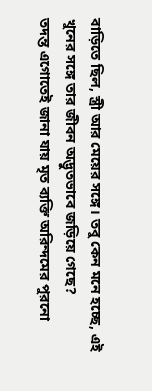বাড়িতে ছিল, স্ত্রী আর মেয়ের সঙ্গে। তবু কেন মনে হচ্ছে, এই খুনের সঙ্গে তার জীবন অদ্ভুতভাবে জড়িয়ে গেছে?
তদন্ত এগোতেই জানা যায় মৃত ব্যক্তি অরিন্দমের পুরনো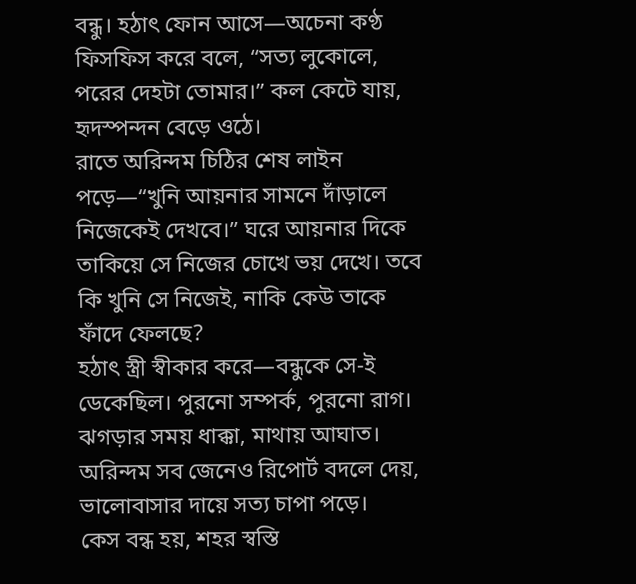বন্ধু। হঠাৎ ফোন আসে—অচেনা কণ্ঠ ফিসফিস করে বলে, “সত্য লুকোলে, পরের দেহটা তোমার।” কল কেটে যায়, হৃদস্পন্দন বেড়ে ওঠে।
রাতে অরিন্দম চিঠির শেষ লাইন পড়ে—“খুনি আয়নার সামনে দাঁড়ালে নিজেকেই দেখবে।” ঘরে আয়নার দিকে তাকিয়ে সে নিজের চোখে ভয় দেখে। তবে কি খুনি সে নিজেই, নাকি কেউ তাকে ফাঁদে ফেলছে?
হঠাৎ স্ত্রী স্বীকার করে—বন্ধুকে সে-ই ডেকেছিল। পুরনো সম্পর্ক, পুরনো রাগ। ঝগড়ার সময় ধাক্কা, মাথায় আঘাত। অরিন্দম সব জেনেও রিপোর্ট বদলে দেয়, ভালোবাসার দায়ে সত্য চাপা পড়ে।
কেস বন্ধ হয়, শহর স্বস্তি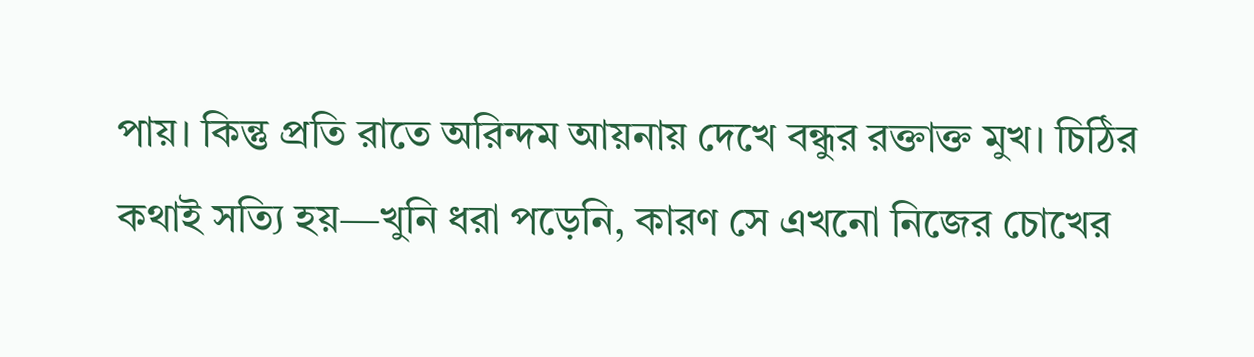পায়। কিন্তু প্রতি রাতে অরিন্দম আয়নায় দেখে বন্ধুর রক্তাক্ত মুখ। চিঠির কথাই সত্যি হয়—খুনি ধরা পড়েনি, কারণ সে এখনো নিজের চোখের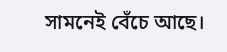সামনেই বেঁচে আছে।